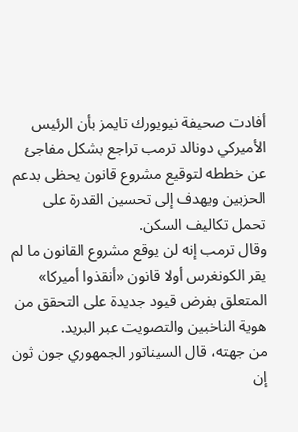أفادت صحيفة نيويورك تايمز بأن الرئيس الأميركي دونالد ترمب تراجع بشكل مفاجئ عن خططه لتوقيع مشروع قانون يحظى بدعم الحزبين ويهدف إلى تحسين القدرة على تحمل تكاليف السكن.
وقال ترمب إنه لن يوقع مشروع القانون ما لم يقر الكونغرس أولا قانون «أنقذوا أميركا» المتعلق بفرض قيود جديدة على التحقق من هوية الناخبين والتصويت عبر البريد.
من جهته، قال السيناتور الجمهوري جون ثون إن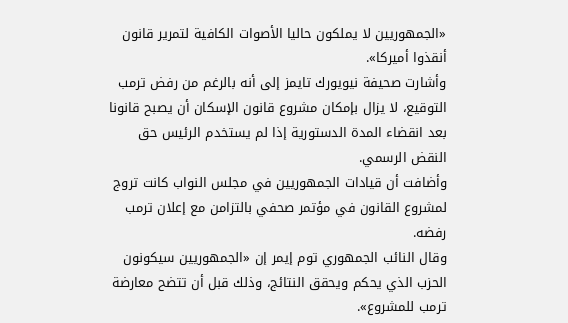«الجمهوريين لا يملكون حاليا الأصوات الكافية لتمرير قانون أنقذوا أميركا».
وأشارت صحيفة نيويورك تايمز إلى أنه بالرغم من رفض ترمب التوقيع، لا يزال بإمكان مشروع قانون الإسكان أن يصبح قانونا بعد انقضاء المدة الدستورية إذا لم يستخدم الرئيس حق النقض الرسمي.
وأضافت أن قيادات الجمهوريين في مجلس النواب كانت تروج لمشروع القانون في مؤتمر صحفي بالتزامن مع إعلان ترمب رفضه.
وقال النائب الجمهوري توم إيمر إن «الجمهوريين سيكونون الحزب الذي يحكم ويحقق النتائج، وذلك قبل أن تتضح معارضة ترمب للمشروع».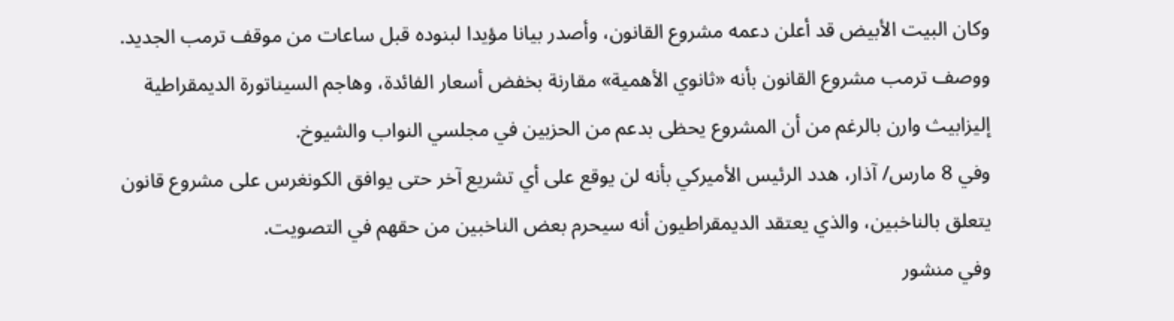وكان البيت الأبيض قد أعلن دعمه مشروع القانون، وأصدر بيانا مؤيدا لبنوده قبل ساعات من موقف ترمب الجديد.
ووصف ترمب مشروع القانون بأنه «ثانوي الأهمية» مقارنة بخفض أسعار الفائدة، وهاجم السيناتورة الديمقراطية إليزابيث وارن بالرغم من أن المشروع يحظى بدعم من الحزبين في مجلسي النواب والشيوخ.
وفي 8 مارس/ آذار، هدد الرئيس الأميركي بأنه لن يوقع على أي تشريع آخر حتى يوافق الكونغرس على مشروع قانون يتعلق بالناخبين، والذي يعتقد الديمقراطيون أنه سيحرم بعض الناخبين من حقهم في التصويت.
وفي منشور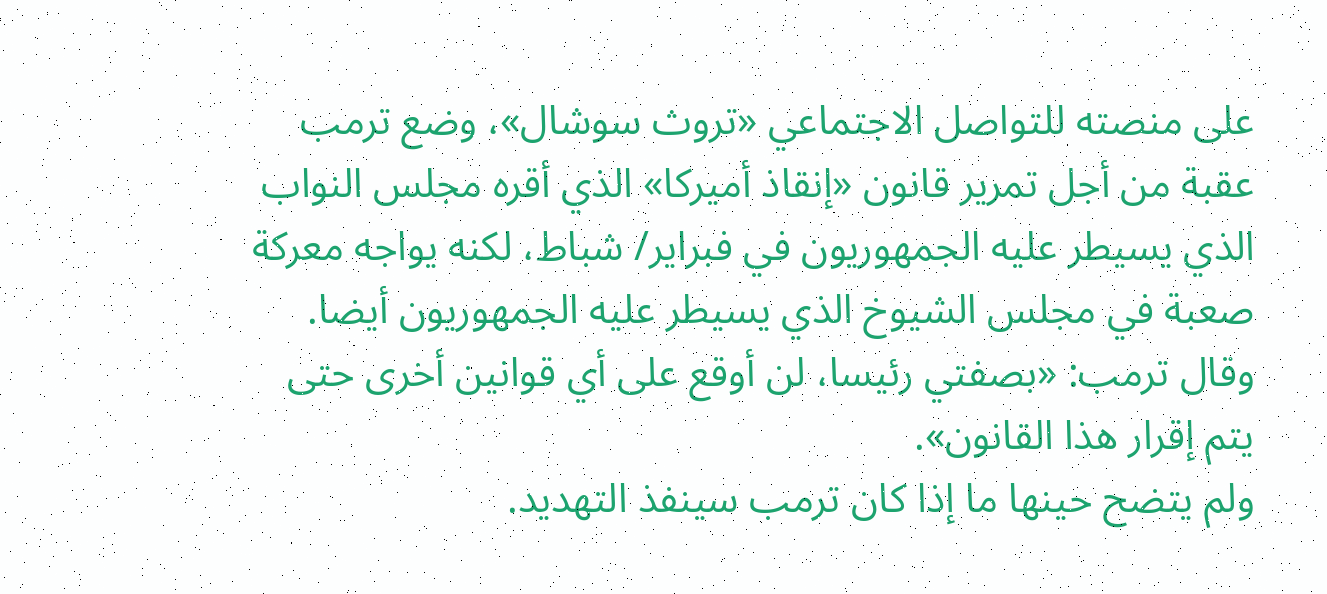على منصته للتواصل الاجتماعي «تروث سوشال»، وضع ترمب عقبة من أجل تمرير قانون «إنقاذ أميركا» الذي أقره مجلس النواب الذي يسيطر عليه الجمهوريون في فبراير/ شباط، لكنه يواجه معركة صعبة في مجلس الشيوخ الذي يسيطر عليه الجمهوريون أيضا.
وقال ترمب: «بصفتي رئيسا، لن أوقع على أي قوانين أخرى حتى يتم إقرار هذا القانون».
ولم يتضح حينها ما إذا كان ترمب سينفذ التهديد.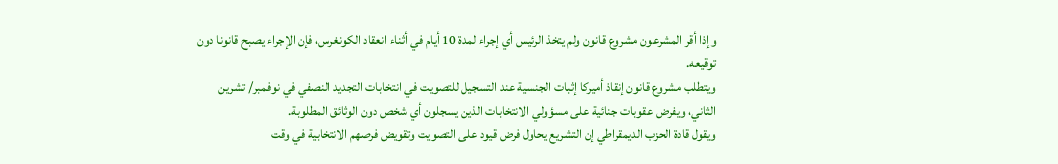وإذا أقر المشرعون مشروع قانون ولم يتخذ الرئيس أي إجراء لمدة 10 أيام في أثناء انعقاد الكونغرس، فإن الإجراء يصبح قانونا دون توقيعه.
ويتطلب مشروع قانون إنقاذ أميركا إثبات الجنسية عند التسجيل للتصويت في انتخابات التجديد النصفي في نوفمبر/ تشرين الثاني، ويفرض عقوبات جنائية على مسؤولي الانتخابات الذين يسجلون أي شخص دون الوثائق المطلوبة.
ويقول قادة الحزب الديمقراطي إن التشريع يحاول فرض قيود على التصويت وتقويض فرصهم الانتخابية في وقت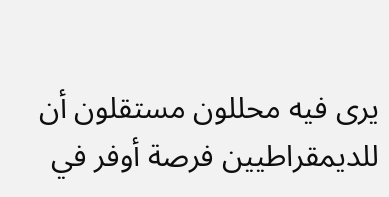يرى فيه محللون مستقلون أن للديمقراطيين فرصة أوفر في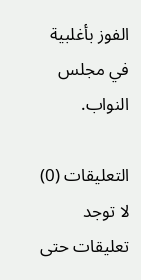الفوز بأغلبية في مجلس النواب.

التعليقات (0)
لا توجد تعليقات حتى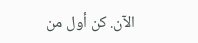الآن. كن أول من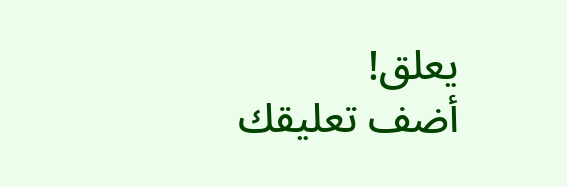يعلق!
أضف تعليقك